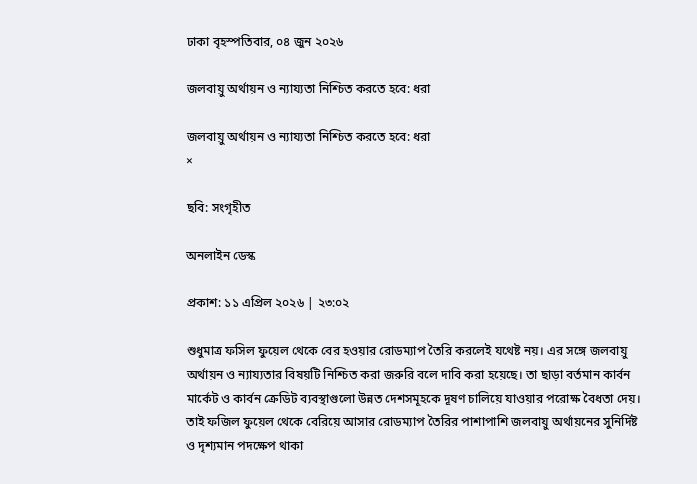ঢাকা বৃহস্পতিবার, ০৪ জুন ২০২৬

জলবায়ু অর্থায়ন ও ন্যায্যতা নিশ্চিত করতে হবে: ধরা

জলবায়ু অর্থায়ন ও ন্যায্যতা নিশ্চিত করতে হবে: ধরা
×

ছবি: সংগৃহীত

অনলাইন ডেস্ক

প্রকাশ: ১১ এপ্রিল ২০২৬ | ২৩:০২

শুধুমাত্র ফসিল ফুয়েল থেকে বের হওয়ার রোডম্যাপ তৈরি করলেই যথেষ্ট নয়। এর সঙ্গে জলবায়ু অর্থায়ন ও ন্যায্যতার বিষয়টি নিশ্চিত করা জরুরি বলে দাবি করা হয়েছে। তা ছাড়া বর্তমান কার্বন মার্কেট ও কার্বন ক্রেডিট ব্যবস্থাগুলো উন্নত দেশসমূহকে দূষণ চালিয়ে যাওয়ার পরোক্ষ বৈধতা দেয়। তাই ফজিল ফুয়েল থেকে বেরিয়ে আসার রোডম্যাপ তৈরির পাশাপাশি জলবায়ু অর্থায়নের সুনির্দিষ্ট ও দৃশ্যমান পদক্ষেপ থাকা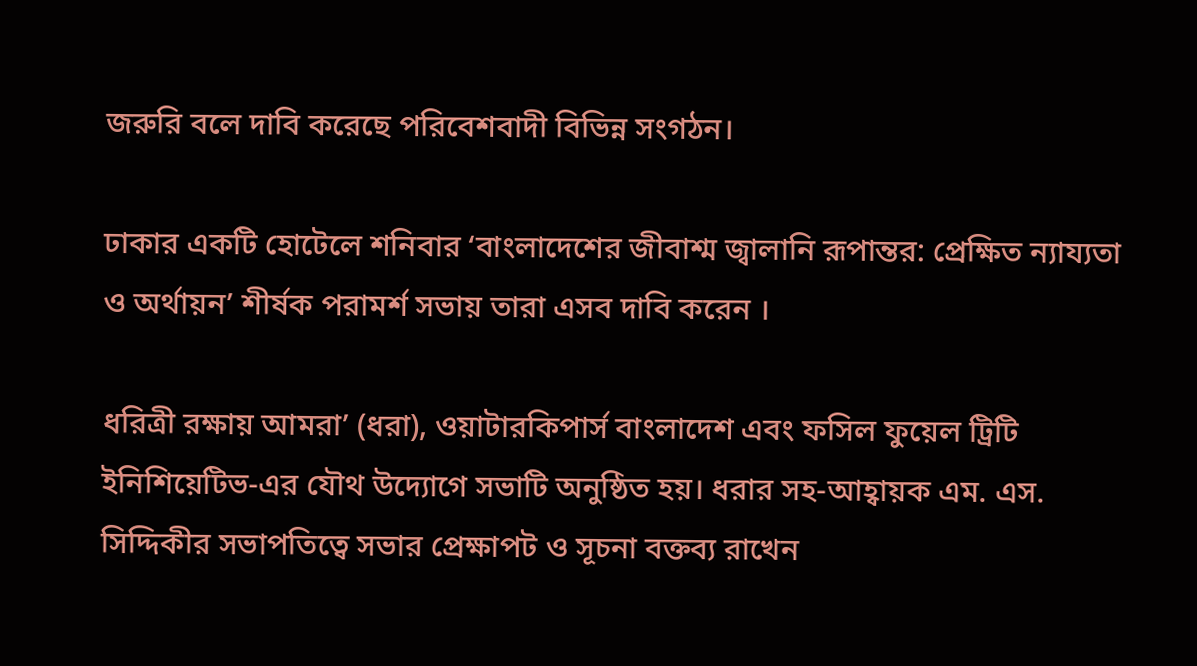জরুরি বলে দাবি করেছে পরিবেশবাদী বিভিন্ন সংগঠন।

ঢাকার একটি হোটেলে শনিবার ‘বাংলাদেশের জীবাশ্ম জ্বালানি রূপান্তর: প্রেক্ষিত ন্যায্যতা ও অর্থায়ন’ শীর্ষক পরামর্শ সভায় তারা এসব দাবি করেন ।

ধরিত্রী রক্ষায় আমরা’ (ধরা), ওয়াটারকিপার্স বাংলাদেশ এবং ফসিল ফুয়েল ট্রিটি ইনিশিয়েটিভ-এর যৌথ উদ্যোগে সভাটি অনুষ্ঠিত হয়। ধরার সহ-আহ্বায়ক এম. এস. সিদ্দিকীর সভাপতিত্বে সভার প্রেক্ষাপট ও সূচনা বক্তব্য রাখেন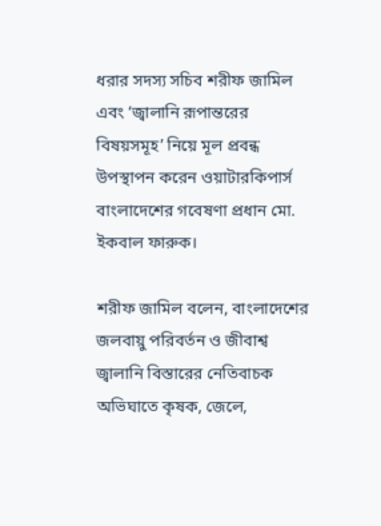ধরার সদস্য সচিব শরীফ জামিল এবং ‘জ্বালানি রূপান্তরের বিষয়সমূহ’ নিয়ে মূল প্রবন্ধ উপস্থাপন করেন ওয়াটারকিপার্স বাংলাদেশের গবেষণা প্রধান মো. ইকবাল ফারুক।

শরীফ জামিল বলেন, বাংলাদেশের জলবায়ু পরিবর্তন ও জীবাশ্ব জ্বালানি বিস্তারের নেতিবাচক অভিঘাতে কৃষক, জেলে,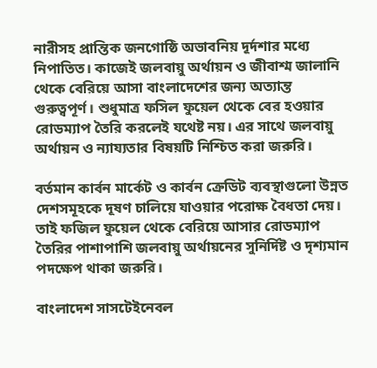নারীসহ প্রান্তিক জনগোষ্ঠি অভাবনিয় দূর্দশার মধ্যে নিপাতিত। কাজেই জলবায়ু অর্থায়ন ও জীবাশ্ম জালানি থেকে বেরিয়ে আসা বাংলাদেশের জন্য অত্যান্ত গুরুত্বপূর্ণ। শুধুমাত্র ফসিল ফুয়েল থেকে বের হওয়ার রোডম্যাপ তৈরি করলেই যথেষ্ট নয়। এর সাথে জলবায়ু অর্থায়ন ও ন্যায্যতার বিষয়টি নিশ্চিত করা জরুরি।

বর্তমান কার্বন মার্কেট ও কার্বন ক্রেডিট ব্যবস্থাগুলো উন্নত দেশসমূহকে দূষণ চালিয়ে যাওয়ার পরোক্ষ বৈধতা দেয়। তাই ফজিল ফুয়েল থেকে বেরিয়ে আসার রোডম্যাপ তৈরির পাশাপাশি জলবায়ু অর্থায়নের সুনির্দিষ্ট ও দৃশ্যমান পদক্ষেপ থাকা জরুরি।

বাংলাদেশ সাসটেইনেবল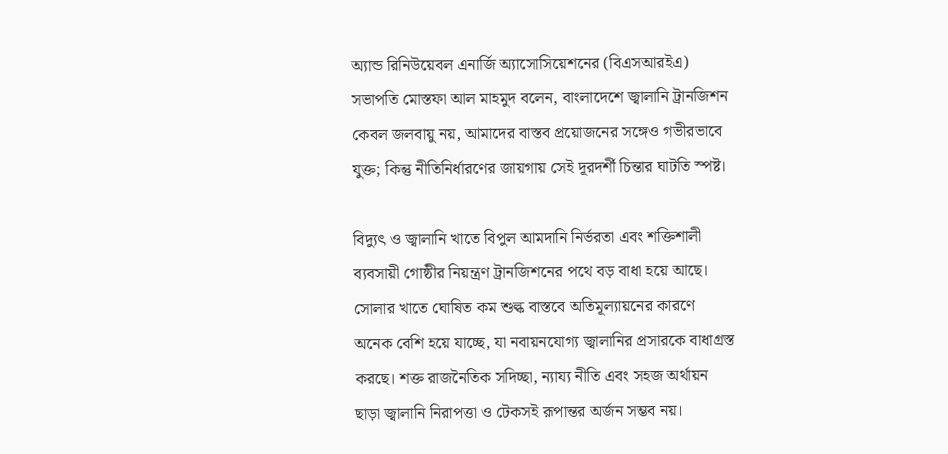অ্যান্ড রিনিউয়েবল এনার্জি অ্যাসোসিয়েশনের (বিএসআরইএ) সভাপতি মোস্তফা আল মাহমুদ বলেন, বাংলাদেশে জ্বালানি ট্রানজিশন কেবল জলবায়ু নয়, আমাদের বাস্তব প্রয়োজনের সঙ্গেও গভীরভাবে যুক্ত; কিন্তু নীতিনির্ধারণের জায়গায় সেই দূরদর্শী চিন্তার ঘাটতি স্পষ্ট।

বিদ্যুৎ ও জ্বালানি খাতে বিপুল আমদানি নির্ভরতা এবং শক্তিশালী ব্যবসায়ী গোষ্ঠীর নিয়ন্ত্রণ ট্রানজিশনের পথে বড় বাধা হয়ে আছে। সোলার খাতে ঘোষিত কম শুল্ক বাস্তবে অতিমূল্যায়নের কারণে অনেক বেশি হয়ে যাচ্ছে, যা নবায়নযোগ্য জ্বালানির প্রসারকে বাধাগ্রস্ত করছে। শক্ত রাজনৈতিক সদিচ্ছা, ন্যায্য নীতি এবং সহজ অর্থায়ন ছাড়া জ্বালানি নিরাপত্তা ও টেকসই রূপান্তর অর্জন সম্ভব নয়।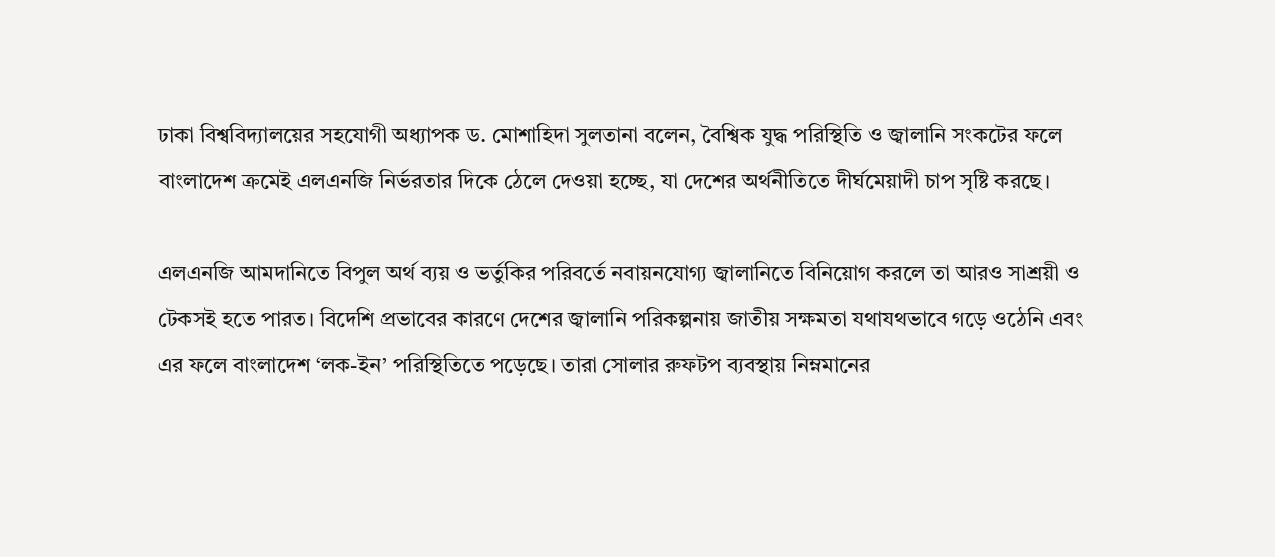ঢাকা বিশ্ববিদ্যালয়ের সহযোগী অধ্যাপক ড. মোশাহিদা সুলতানা বলেন, বৈশ্বিক যুদ্ধ পরিস্থিতি ও জ্বালানি সংকটের ফলে বাংলাদেশ ক্রমেই এলএনজি নির্ভরতার দিকে ঠেলে দেওয়া হচ্ছে, যা দেশের অর্থনীতিতে দীর্ঘমেয়াদী চাপ সৃষ্টি করছে।

এলএনজি আমদানিতে বিপুল অর্থ ব্যয় ও ভর্তুকির পরিবর্তে নবায়নযোগ্য জ্বালানিতে বিনিয়োগ করলে তা আরও সাশ্রয়ী ও টেকসই হতে পারত। বিদেশি প্রভাবের কারণে দেশের জ্বালানি পরিকল্পনায় জাতীয় সক্ষমতা যথাযথভাবে গড়ে ওঠেনি এবং এর ফলে বাংলাদেশ ‘লক-ইন’ পরিস্থিতিতে পড়েছে। তারা সোলার রুফটপ ব্যবস্থায় নিম্নমানের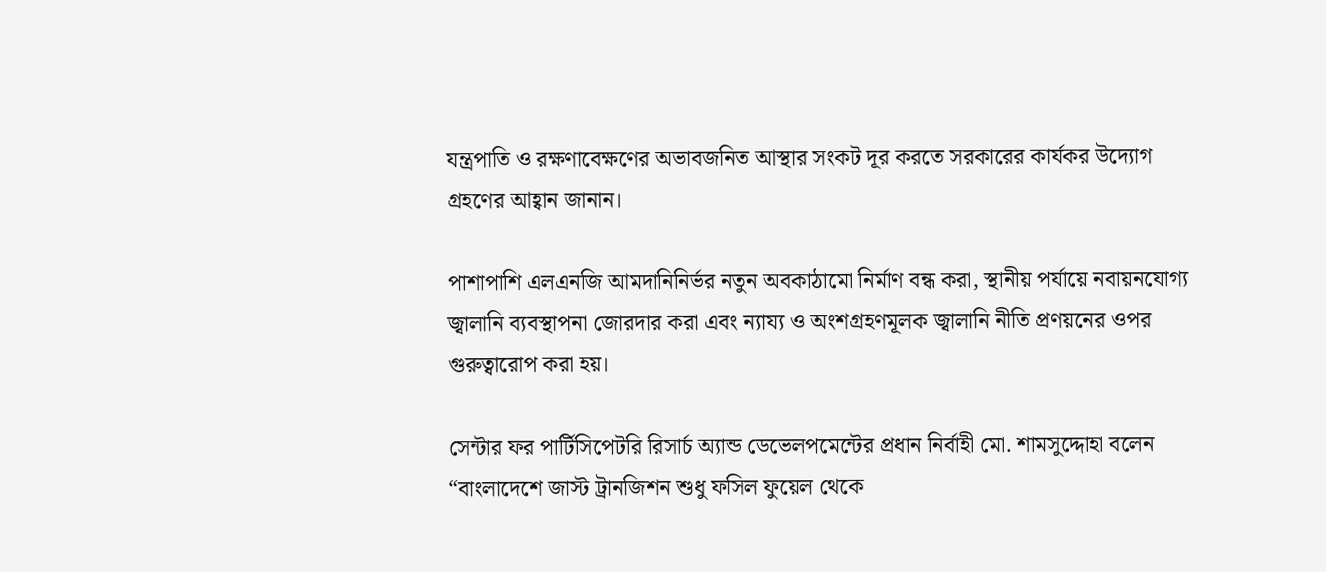যন্ত্রপাতি ও রক্ষণাবেক্ষণের অভাবজনিত আস্থার সংকট দূর করতে সরকারের কার্যকর উদ্যোগ গ্রহণের আহ্বান জানান।

পাশাপাশি এলএনজি আমদানিনির্ভর নতুন অবকাঠামো নির্মাণ বন্ধ করা, স্থানীয় পর্যায়ে নবায়নযোগ্য জ্বালানি ব্যবস্থাপনা জোরদার করা এবং ন্যায্য ও অংশগ্রহণমূলক জ্বালানি নীতি প্রণয়নের ওপর গুরুত্বারোপ করা হয়।

সেন্টার ফর পার্টিসিপেটরি রিসার্চ অ্যান্ড ডেভেলপমেন্টের প্রধান নির্বাহী মো. শামসুদ্দোহা বলেন “বাংলাদেশে জাস্ট ট্রানজিশন শুধু ফসিল ফুয়েল থেকে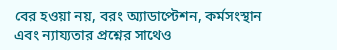বের হওয়া নয়, বরং অ্যাডাপ্টেশন, কর্মসংস্থান এবং ন্যায্যতার প্রশ্নের সাথেও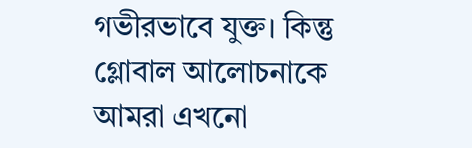গভীরভাবে যুক্ত। কিন্তু গ্লোবাল আলোচনাকে আমরা এখনো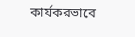কার্যকরভাবে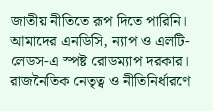জাতীয় নীতিতে রূপ দিতে পারিনি। আমাদের এনডিসি, ন্যাপ ও এলটি-লেডস-এ স্পষ্ট রোডম্যাপ দরকার। রাজনৈতিক নেতৃত্ব ও নীতিনির্ধারণে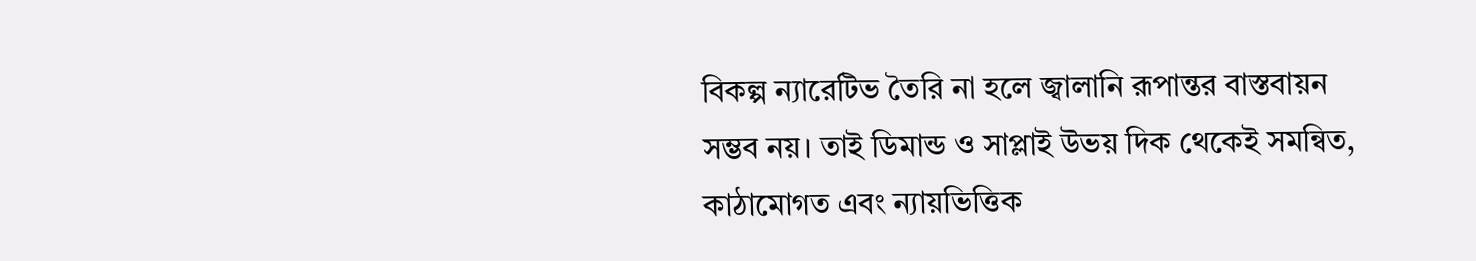বিকল্প ন্যারেটিভ তৈরি না হলে জ্বালানি রূপান্তর বাস্তবায়ন সম্ভব নয়। তাই ডিমান্ড ও সাপ্লাই উভয় দিক থেকেই সমন্বিত, কাঠামোগত এবং ন্যায়ভিত্তিক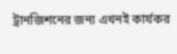ট্রানজিশনের জন্য এখনই কার্যকর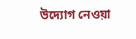উদ্যোগ নেওয়া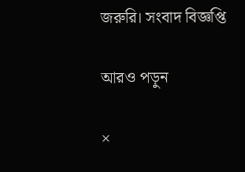জরুরি। সংবাদ বিজ্ঞপ্তি

আরও পড়ুন

×